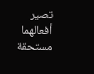تصير أفعالهما مستحقة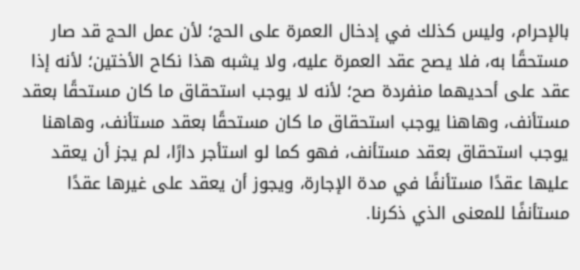بالإحرام، وليس كذلك في إدخال العمرة على الحج؛ لأن عمل الحج قد صار مستحقًا به، فلا يصح عقد العمرة عليه، ولا يشبه هذا نكاح الأختين؛ لأنه إذا عقد على أحديهما منفردة صح؛ لأنه لا يوجب استحقاق ما كان مستحقًا بعقد مستأنف، وهاهنا يوجب استحقاق ما كان مستحقًا بعقد مستأنف، وهاهنا يوجب استحقاق بعقد مستأنف، فهو كما لو استأجر دارًا، لم يجز أن يعقد عليها عقدًا مستأنفًا في مدة الإجارة، ويجوز أن يعقد على غيرها عقدًا مستأنفًا للمعنى الذي ذكرنا.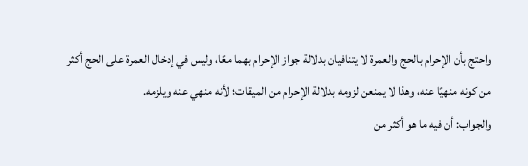واحتج بأن الإحرام بالحج والعمرة لا يتنافيان بدلالة جواز الإحرام بهما معًا، وليس في إدخال العمرة على الحج أكثر من كونه منهيًا عنه، وهذا لا يمنعن لزومه بدلالة الإحرام من الميقات؛ لأنه منهي عنه ويلزمه.
والجواب: أن فيه ما هو أكثر من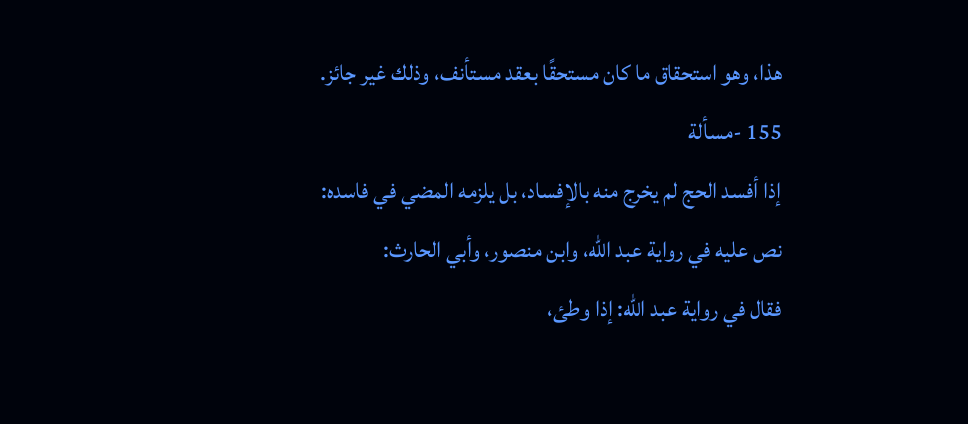هذا، وهو استحقاق ما كان مستحقًا بعقد مستأنف، وذلك غير جائز.
155 -مسألة
إذا أفسد الحج لم يخرج منه بالإفساد، بل يلزمه المضي في فاسده:
نص عليه في رواية عبد الله، وابن منصور، وأبي الحارث:
فقال في رواية عبد الله: إذا وطئ،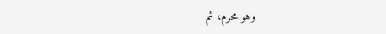وهو محرم، ثم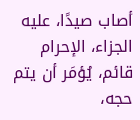أصاب صيدًا، عليه الجزاء، الإحرام قائم، يُؤمَر أن يتم حجه،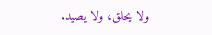ولا يحلق، ولا يصيد.